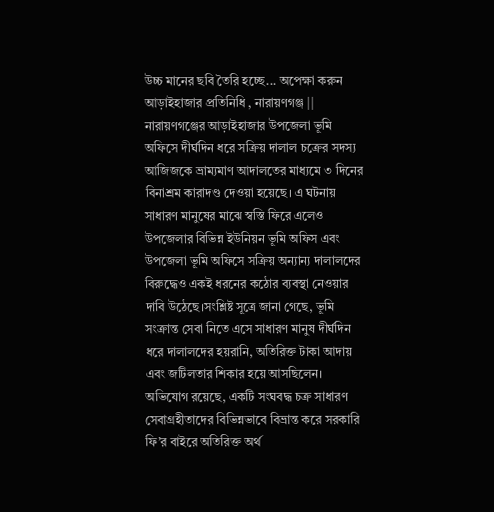উচ্চ মানের ছবি তৈরি হচ্ছে... অপেক্ষা করুন
আড়াইহাজার প্রতিনিধি , নারায়ণগঞ্জ ||
নারায়ণগঞ্জের আড়াইহাজার উপজেলা ভূমি অফিসে দীর্ঘদিন ধরে সক্রিয় দালাল চক্রের সদস্য আজিজকে ভ্রাম্যমাণ আদালতের মাধ্যমে ৩ দিনের বিনাশ্রম কারাদণ্ড দেওয়া হয়েছে। এ ঘটনায় সাধারণ মানুষের মাঝে স্বস্তি ফিরে এলেও উপজেলার বিভিন্ন ইউনিয়ন ভূমি অফিস এবং উপজেলা ভূমি অফিসে সক্রিয় অন্যান্য দালালদের বিরুদ্ধেও একই ধরনের কঠোর ব্যবস্থা নেওয়ার দাবি উঠেছে।সংশ্লিষ্ট সূত্রে জানা গেছে, ভূমি সংক্রান্ত সেবা নিতে এসে সাধারণ মানুষ দীর্ঘদিন ধরে দালালদের হয়রানি, অতিরিক্ত টাকা আদায় এবং জটিলতার শিকার হয়ে আসছিলেন। অভিযোগ রয়েছে, একটি সংঘবদ্ধ চক্র সাধারণ সেবাগ্রহীতাদের বিভিন্নভাবে বিভ্রান্ত করে সরকারি ফি’র বাইরে অতিরিক্ত অর্থ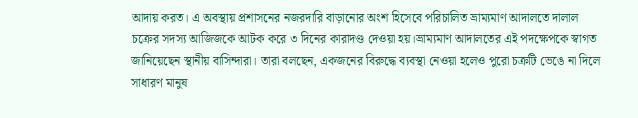আদায় করত। এ অবস্থায় প্রশাসনের নজরদারি বাড়ানোর অংশ হিসেবে পরিচালিত ভ্রাম্যমাণ আদালতে দালাল চক্রের সদস্য আজিজকে আটক করে ৩ দিনের কারাদণ্ড দেওয়া হয়।ভ্রাম্যমাণ আদালতের এই পদক্ষেপকে স্বাগত জানিয়েছেন স্থানীয় বাসিন্দারা। তারা বলছেন, একজনের বিরুদ্ধে ব্যবস্থা নেওয়া হলেও পুরো চক্রটি ভেঙে না দিলে সাধারণ মানুষ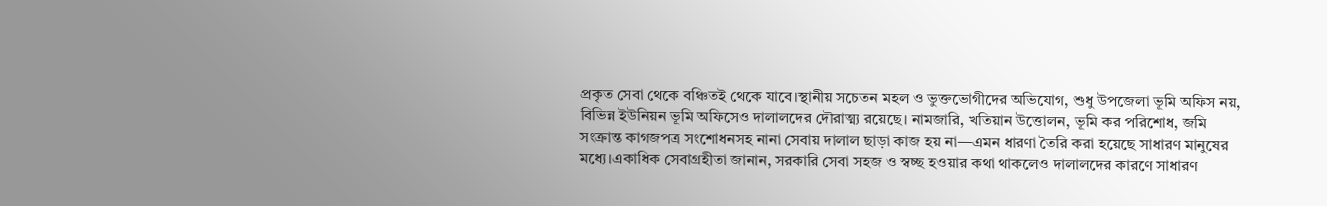প্রকৃত সেবা থেকে বঞ্চিতই থেকে যাবে।স্থানীয় সচেতন মহল ও ভুক্তভোগীদের অভিযোগ, শুধু উপজেলা ভূমি অফিস নয়, বিভিন্ন ইউনিয়ন ভূমি অফিসেও দালালদের দৌরাত্ম্য রয়েছে। নামজারি, খতিয়ান উত্তোলন, ভূমি কর পরিশোধ, জমি সংক্রান্ত কাগজপত্র সংশোধনসহ নানা সেবায় দালাল ছাড়া কাজ হয় না—এমন ধারণা তৈরি করা হয়েছে সাধারণ মানুষের মধ্যে।একাধিক সেবাগ্রহীতা জানান, সরকারি সেবা সহজ ও স্বচ্ছ হওয়ার কথা থাকলেও দালালদের কারণে সাধারণ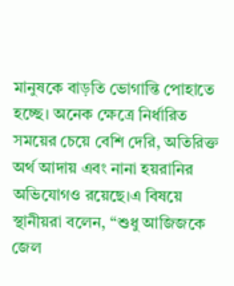মানুষকে বাড়তি ভোগান্তি পোহাতে হচ্ছে। অনেক ক্ষেত্রে নির্ধারিত সময়ের চেয়ে বেশি দেরি, অতিরিক্ত অর্থ আদায় এবং নানা হয়রানির অভিযোগও রয়েছে।এ বিষয়ে স্থানীয়রা বলেন, “শুধু আজিজকে জেল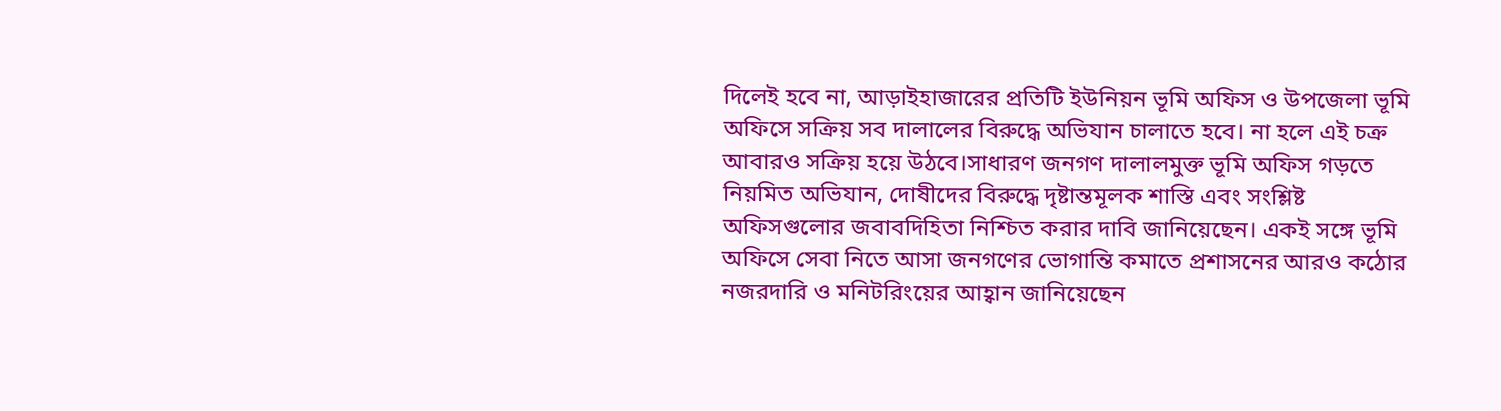দিলেই হবে না, আড়াইহাজারের প্রতিটি ইউনিয়ন ভূমি অফিস ও উপজেলা ভূমি অফিসে সক্রিয় সব দালালের বিরুদ্ধে অভিযান চালাতে হবে। না হলে এই চক্র আবারও সক্রিয় হয়ে উঠবে।সাধারণ জনগণ দালালমুক্ত ভূমি অফিস গড়তে নিয়মিত অভিযান, দোষীদের বিরুদ্ধে দৃষ্টান্তমূলক শাস্তি এবং সংশ্লিষ্ট অফিসগুলোর জবাবদিহিতা নিশ্চিত করার দাবি জানিয়েছেন। একই সঙ্গে ভূমি অফিসে সেবা নিতে আসা জনগণের ভোগান্তি কমাতে প্রশাসনের আরও কঠোর নজরদারি ও মনিটরিংয়ের আহ্বান জানিয়েছেন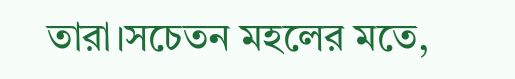তারা।সচেতন মহলের মতে,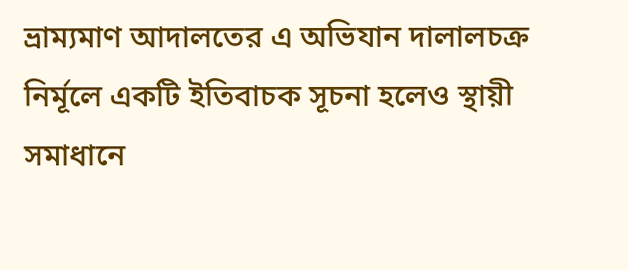ভ্রাম্যমাণ আদালতের এ অভিযান দালালচক্র নির্মূলে একটি ইতিবাচক সূচনা হলেও স্থায়ী সমাধানে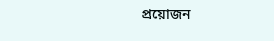প্রয়োজন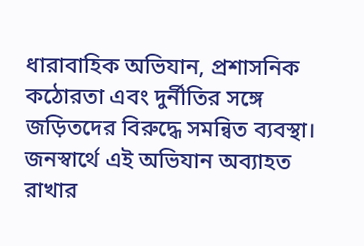ধারাবাহিক অভিযান, প্রশাসনিক কঠোরতা এবং দুর্নীতির সঙ্গে জড়িতদের বিরুদ্ধে সমন্বিত ব্যবস্থা। জনস্বার্থে এই অভিযান অব্যাহত রাখার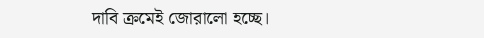দাবি ক্রমেই জোরালো হচ্ছে।